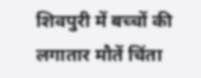शिवपुरी में बच्चों की लगातार मौतें चिंता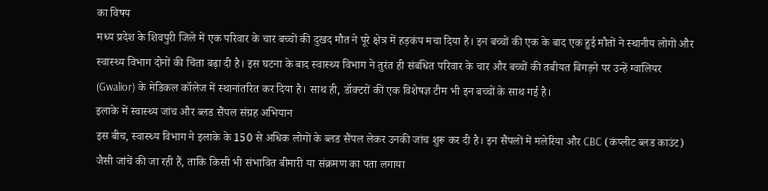का विषय
मध्य प्रदेश के शिवपुरी जिले में एक परिवार के चार बच्चों की दुखद मौत ने पूरे क्षेत्र में हड़कंप मचा दिया है। इन बच्चों की एक के बाद एक हुई मौतों ने स्थानीय लोगों और स्वास्थ्य विभाग दोनों की चिंता बढ़ा दी है। इस घटना के बाद स्वास्थ्य विभाग ने तुरंत ही संबंधित परिवार के चार और बच्चों की तबीयत बिगड़ने पर उन्हें ग्वालियर (Gwalior) के मेडिकल कॉलेज में स्थानांतरित कर दिया है। साथ ही, डॉक्टरों की एक विशेषज्ञ टीम भी इन बच्चों के साथ गई है।
इलाके में स्वास्थ्य जांच और ब्लड सैंपल संग्रह अभियान
इस बीच, स्वास्थ्य विभाग ने इलाके के 150 से अधिक लोगों के ब्लड सैंपल लेकर उनकी जांच शुरू कर दी है। इन सैंपलों में मलेरिया और CBC (कंप्लीट ब्लड काउंट) जैसी जांचें की जा रही हैं, ताकि किसी भी संभावित बीमारी या संक्रमण का पता लगाया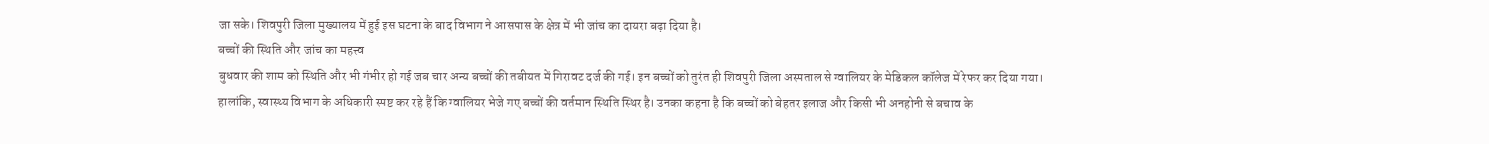जा सके। शिवपुरी जिला मुख्यालय में हुई इस घटना के बाद विभाग ने आसपास के क्षेत्र में भी जांच का दायरा बढ़ा दिया है।
बच्चों की स्थिति और जांच का महत्त्व
बुधवार की शाम को स्थिति और भी गंभीर हो गई जब चार अन्य बच्चों की तबीयत में गिरावट दर्ज की गई। इन बच्चों को तुरंत ही शिवपुरी जिला अस्पताल से ग्वालियर के मेडिकल कॉलेज में रेफर कर दिया गया। हालांकि, स्वास्थ्य विभाग के अधिकारी स्पष्ट कर रहे हैं कि ग्वालियर भेजे गए बच्चों की वर्तमान स्थिति स्थिर है। उनका कहना है कि बच्चों को बेहतर इलाज और किसी भी अनहोनी से बचाव के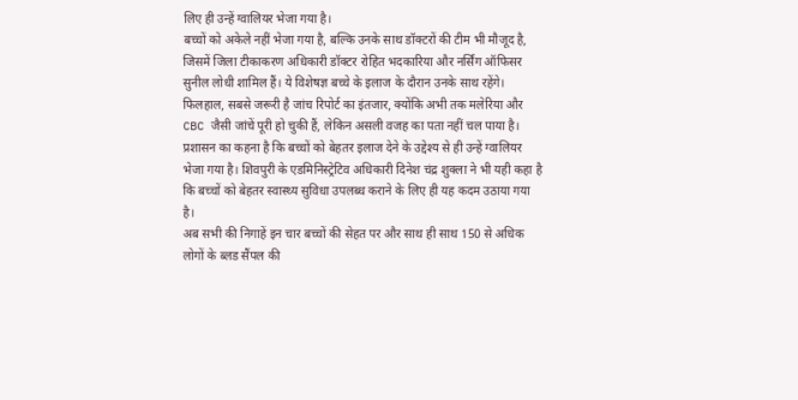लिए ही उन्हें ग्वालियर भेजा गया है।
बच्चों को अकेले नहीं भेजा गया है, बल्कि उनके साथ डॉक्टरों की टीम भी मौजूद है, जिसमें जिला टीकाकरण अधिकारी डॉक्टर रोहित भदकारिया और नर्सिंग ऑफिसर सुनील लोधी शामिल हैं। ये विशेषज्ञ बच्चे के इलाज के दौरान उनके साथ रहेंगे।
फिलहाल, सबसे जरूरी है जांच रिपोर्ट का इंतजार, क्योंकि अभी तक मलेरिया और CBC जैसी जांचें पूरी हो चुकी हैं, लेकिन असली वजह का पता नहीं चल पाया है। प्रशासन का कहना है कि बच्चों को बेहतर इलाज देने के उद्देश्य से ही उन्हें ग्वालियर भेजा गया है। शिवपुरी के एडमिनिस्ट्रेटिव अधिकारी दिनेश चंद्र शुक्ला ने भी यही कहा है कि बच्चों को बेहतर स्वास्थ्य सुविधा उपलब्ध कराने के लिए ही यह कदम उठाया गया है।
अब सभी की निगाहें इन चार बच्चों की सेहत पर और साथ ही साथ 150 से अधिक लोगों के ब्लड सैंपल की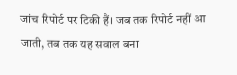जांच रिपोर्ट पर टिकी हैं। जब तक रिपोर्ट नहीं आ जाती, तब तक यह सवाल बना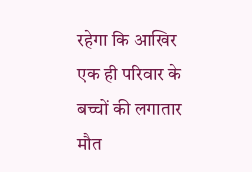रहेगा कि आखिर एक ही परिवार के बच्चों की लगातार मौत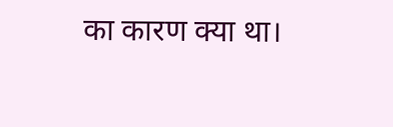का कारण क्या था।